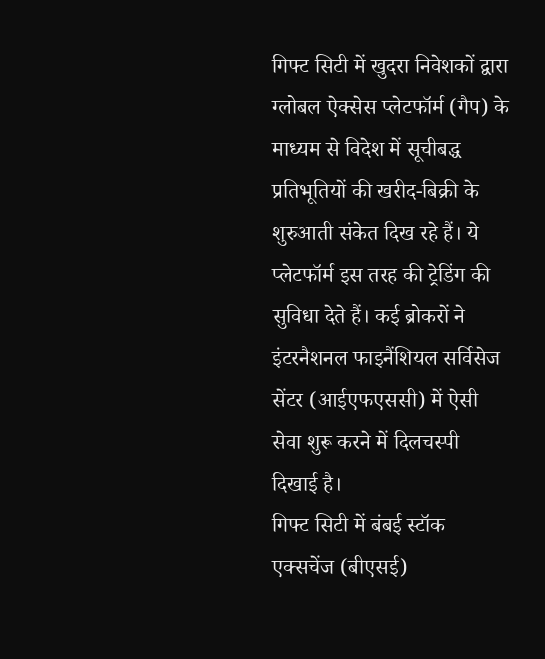गिफ्ट सिटी में खुदरा निवेशकों द्वारा ग्लोबल ऐक्सेस प्लेटफॉर्म (गैप) के माध्यम से विदेश में सूचीबद्ध प्रतिभूतियों की खरीद-बिक्री के शुरुआती संकेत दिख रहे हैं। ये प्लेटफॉर्म इस तरह की ट्रेडिंग की सुविधा देते हैं। कई ब्रोकरों ने इंटरनैशनल फाइनैंशियल सर्विसेज सेंटर (आईएफएससी) में ऐसी सेवा शुरू करने में दिलचस्पी दिखाई है।
गिफ्ट सिटी में बंबई स्टॉक एक्सचेंज (बीएसई)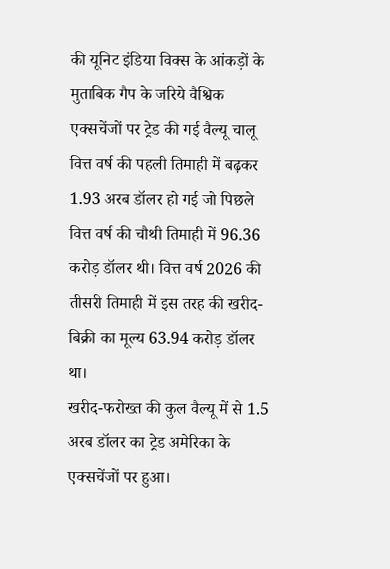की यूनिट इंडिया विक्स के आंकड़ों के मुताबिक गैप के जरिये वैश्विक एक्सचेंजों पर ट्रेड की गई वैल्यू चालू वित्त वर्ष की पहली तिमाही में बढ़कर 1.93 अरब डॉलर हो गई जो पिछले वित्त वर्ष की चौथी तिमाही में 96.36 करोड़ डॉलर थी। वित्त वर्ष 2026 की तीसरी तिमाही में इस तरह की खरीद-बिक्री का मूल्य 63.94 करोड़ डॉलर था।
खरीद-फरोख्त की कुल वैल्यू में से 1.5 अरब डॉलर का ट्रेड अमेरिका के एक्सचेंजों पर हुआ।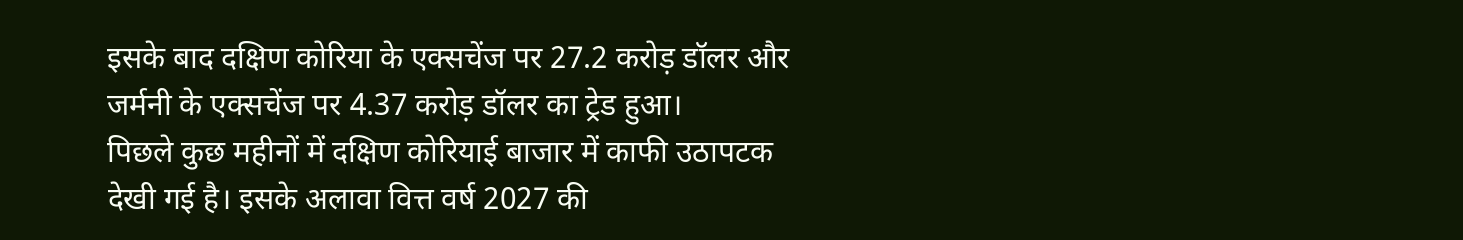इसके बाद दक्षिण कोरिया के एक्सचेंज पर 27.2 करोड़ डॉलर और जर्मनी के एक्सचेंज पर 4.37 करोड़ डॉलर का ट्रेड हुआ।
पिछले कुछ महीनों में दक्षिण कोरियाई बाजार में काफी उठापटक देखी गई है। इसके अलावा वित्त वर्ष 2027 की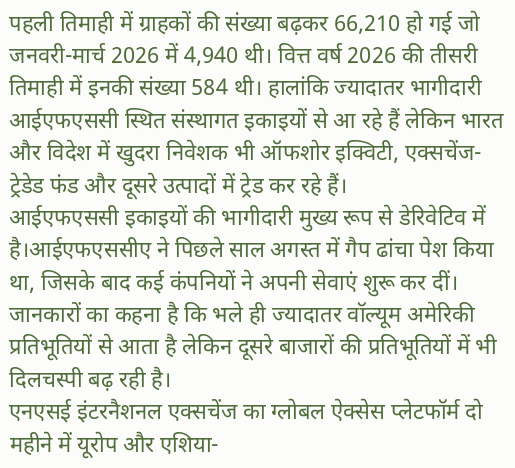पहली तिमाही में ग्राहकों की संख्या बढ़कर 66,210 हो गई जो जनवरी-मार्च 2026 में 4,940 थी। वित्त वर्ष 2026 की तीसरी तिमाही में इनकी संख्या 584 थी। हालांकि ज्यादातर भागीदारी आईएफएससी स्थित संस्थागत इकाइयों से आ रहे हैं लेकिन भारत और विदेश में खुदरा निवेशक भी ऑफशोर इक्विटी, एक्सचेंज-ट्रेडेड फंड और दूसरे उत्पादों में ट्रेड कर रहे हैं।
आईएफएससी इकाइयों की भागीदारी मुख्य रूप से डेरिवेटिव में है।आईएफएससीए ने पिछले साल अगस्त में गैप ढांचा पेश किया था, जिसके बाद कई कंपनियों ने अपनी सेवाएं शुरू कर दीं।
जानकारों का कहना है कि भले ही ज्यादातर वॉल्यूम अमेरिकी प्रतिभूतियों से आता है लेकिन दूसरे बाजारों की प्रतिभूतियों में भी दिलचस्पी बढ़ रही है।
एनएसई इंटरनैशनल एक्सचेंज का ग्लोबल ऐक्सेस प्लेटफॉर्म दो महीने में यूरोप और एशिया-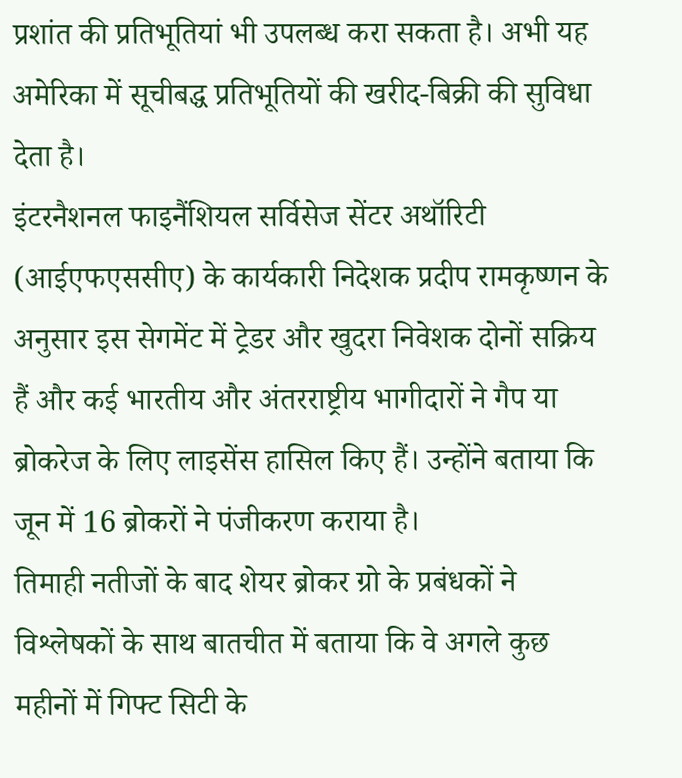प्रशांत की प्रतिभूतियां भी उपलब्ध करा सकता है। अभी यह अमेरिका में सूचीबद्ध प्रतिभूतियों की खरीद-बिक्री की सुविधा देता है।
इंटरनैशनल फाइनैंशियल सर्विसेज सेंटर अथॉरिटी (आईएफएससीए) के कार्यकारी निदेशक प्रदीप रामकृष्णन के अनुसार इस सेगमेंट में ट्रेडर और खुदरा निवेशक दोनों सक्रिय हैं और कई भारतीय और अंतरराष्ट्रीय भागीदारों ने गैप या ब्रोकरेज के लिए लाइसेंस हासिल किए हैं। उन्होंने बताया कि जून में 16 ब्रोकरों ने पंजीकरण कराया है।
तिमाही नतीजों के बाद शेयर ब्रोकर ग्रो के प्रबंधकों ने विश्लेषकों के साथ बातचीत में बताया कि वे अगले कुछ महीनों में गिफ्ट सिटी के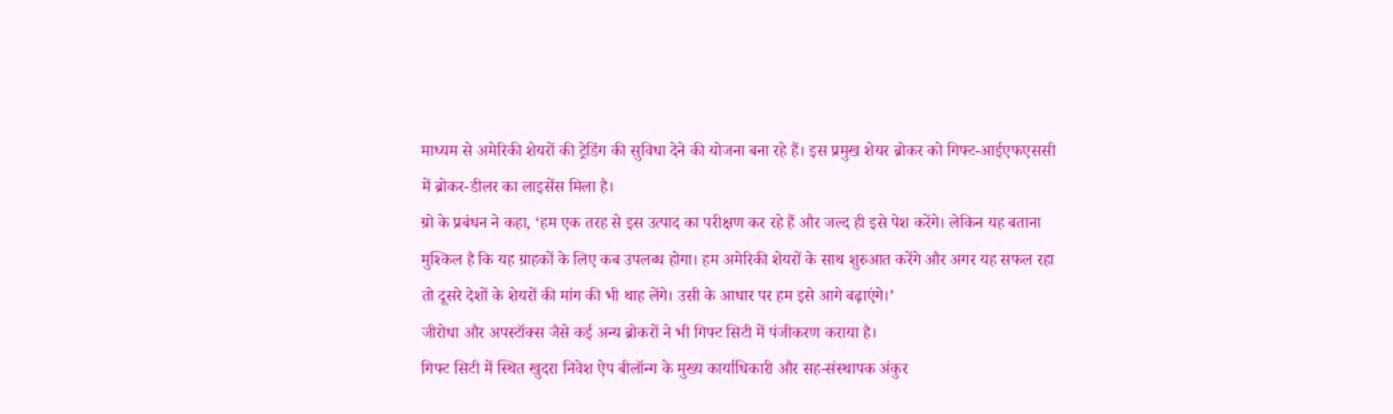माध्यम से अमेरिकी शेयरों की ट्रेडिंग की सुविधा देने की योजना बना रहे हैं। इस प्रमुख शेयर ब्रोकर को गिफ्ट-आईएफएससी में ब्रोकर-डीलर का लाइसेंस मिला है।
ग्रो के प्रबंधन ने कहा, ‘हम एक तरह से इस उत्पाद का परीक्षण कर रहे हैं और जल्द ही इसे पेश करेंगे। लेकिन यह बताना मुश्किल है कि यह ग्राहकों के लिए कब उपलब्ध होगा। हम अमेरिकी शेयरों के साथ शुरुआत करेंगे और अगर यह सफल रहा तो दूसरे देशों के शेयरों की मांग की भी थाह लेंगे। उसी के आधार पर हम इसे आगे बढ़ाएंगे।’
जीरोधा और अपस्टॉक्स जैसे कई अन्य ब्रोकरों ने भी गिफ्ट सिटी में पंजीकरण कराया है।
गिफ्ट सिटी में स्थित खुदरा निवेश ऐप बीलॉन्ग के मुख्य कार्याधिकारी और सह-संस्थापक अंकुर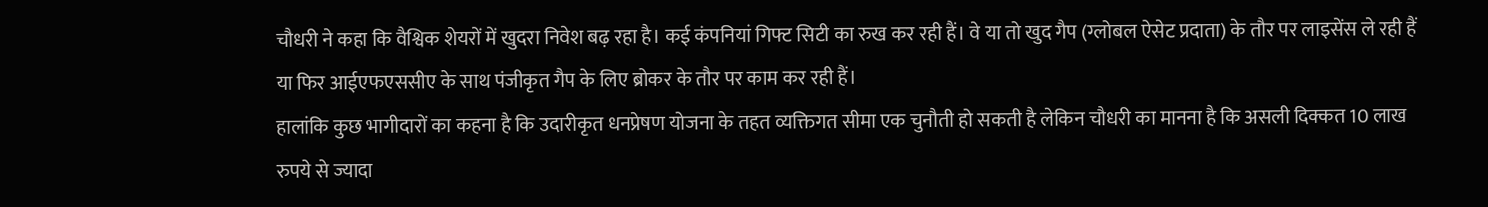चौधरी ने कहा कि वैश्विक शेयरों में खुदरा निवेश बढ़ रहा है। कई कंपनियां गिफ्ट सिटी का रुख कर रही हैं। वे या तो खुद गैप (ग्लोबल ऐसेट प्रदाता) के तौर पर लाइसेंस ले रही हैं या फिर आईएफएससीए के साथ पंजीकृत गैप के लिए ब्रोकर के तौर पर काम कर रही हैं।
हालांकि कुछ भागीदारों का कहना है कि उदारीकृत धनप्रेषण योजना के तहत व्यक्तिगत सीमा एक चुनौती हो सकती है लेकिन चौधरी का मानना है कि असली दिक्कत 10 लाख रुपये से ज्यादा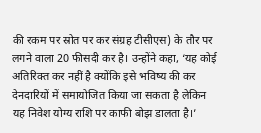की रकम पर स्रोत पर कर संग्रह टीसीएस) के तौर पर लगने वाला 20 फीसदी कर है। उन्होंने कहा, ‘यह कोई अतिरिक्त कर नहीं है क्योंकि इसे भविष्य की कर देनदारियों में समायोजित किया जा सकता है लेकिन यह निवेश योग्य राशि पर काफी बोझ डालता है।’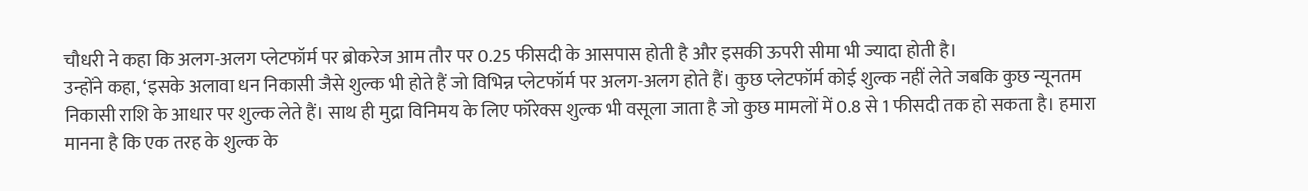चौधरी ने कहा कि अलग-अलग प्लेटफॉर्म पर ब्रोकरेज आम तौर पर 0.25 फीसदी के आसपास होती है और इसकी ऊपरी सीमा भी ज्यादा होती है।
उन्होंने कहा, ‘इसके अलावा धन निकासी जैसे शुल्क भी होते हैं जो विभिन्न प्लेटफॉर्म पर अलग-अलग होते हैं। कुछ प्लेटफॉर्म कोई शुल्क नहीं लेते जबकि कुछ न्यूनतम निकासी राशि के आधार पर शुल्क लेते हैं। साथ ही मुद्रा विनिमय के लिए फॉरेक्स शुल्क भी वसूला जाता है जो कुछ मामलों में 0.8 से 1 फीसदी तक हो सकता है। हमारा मानना है कि एक तरह के शुल्क के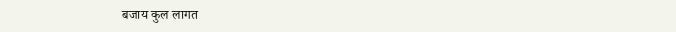बजाय कुल लागत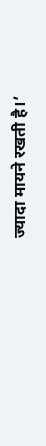ज्यादा मायने रखती है।’